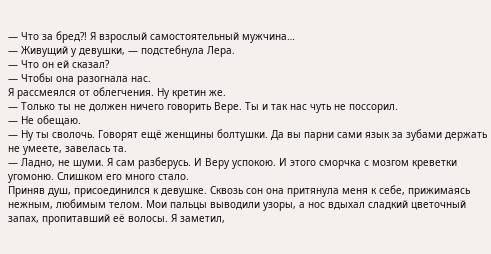— Что за бред?! Я взрослый самостоятельный мужчина…
— Живущий у девушки, — подстебнула Лера.
— Что он ей сказал?
— Чтобы она разогнала нас.
Я рассмеялся от облегчения. Ну кретин же.
— Только ты не должен ничего говорить Вере. Ты и так нас чуть не поссорил.
— Не обещаю.
— Ну ты сволочь. Говорят ещё женщины болтушки. Да вы парни сами язык за зубами держать не умеете, завелась та.
— Ладно, не шуми. Я сам разберусь. И Веру успокою. И этого сморчка с мозгом креветки угомоню. Слишком его много стало.
Приняв душ, присоединился к девушке. Сквозь сон она притянула меня к себе, прижимаясь нежным, любимым телом. Мои пальцы выводили узоры, а нос вдыхал сладкий цветочный запах, пропитавший её волосы. Я заметил,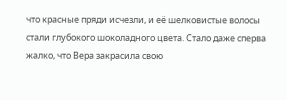что красные пряди исчезли, и её шелковистые волосы стали глубокого шоколадного цвета. Стало даже сперва жалко, что Вера закрасила свою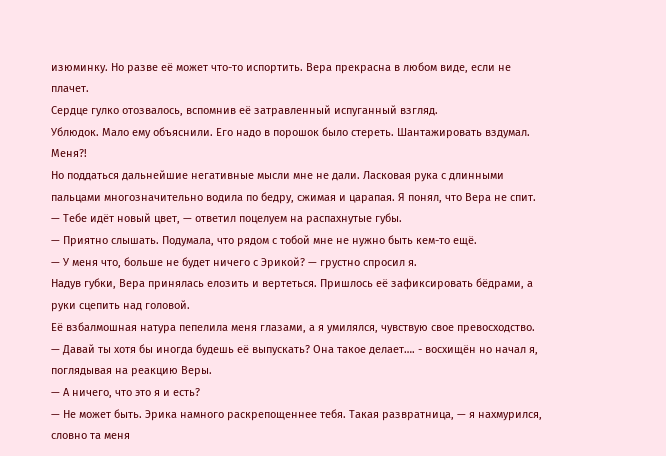изюминку. Но разве её может что-то испортить. Вера прекрасна в любом виде, если не плачет.
Сердце гулко отозвалось, вспомнив её затравленный испуганный взгляд.
Ублюдок. Мало ему объяснили. Его надо в порошок было стереть. Шантажировать вздумал. Меня?!
Но поддаться дальнейшие негативные мысли мне не дали. Ласковая рука с длинными пальцами многозначительно водила по бедру, сжимая и царапая. Я понял, что Вера не спит.
— Тебе идёт новый цвет, — ответил поцелуем на распахнутые губы.
— Приятно слышать. Подумала, что рядом с тобой мне не нужно быть кем-то ещё.
— У меня что, больше не будет ничего с Эрикой? — грустно спросил я.
Надув губки, Вера принялась елозить и вертеться. Пришлось её зафиксировать бёдрами, а руки сцепить над головой.
Её взбалмошная натура пепелила меня глазами, а я умилялся, чувствую свое превосходство.
— Давай ты хотя бы иногда будешь её выпускать? Она такое делает…. - восхищён но начал я, поглядывая на реакцию Веры.
— А ничего, что это я и есть?
— Не может быть. Эрика намного раскрепощеннее тебя. Такая развратница, — я нахмурился, словно та меня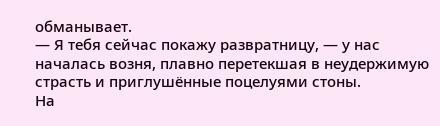обманывает.
— Я тебя сейчас покажу развратницу, — у нас началась возня, плавно перетекшая в неудержимую страсть и приглушённые поцелуями стоны.
На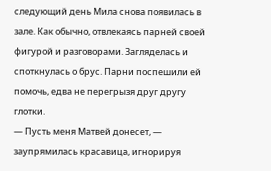следующий день Мила снова появилась в зале. Как обычно, отвлекаясь парней своей фигурой и разговорами. Загляделась и споткнулась о брус. Парни поспешили ей помочь, едва не перегрызя друг другу глотки.
— Пусть меня Матвей донесет, — заупрямилась красавица, игнорируя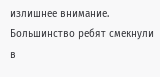излишнее внимание. Большинство ребят смекнули в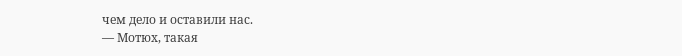чем дело и оставили нас.
— Мотюх, такая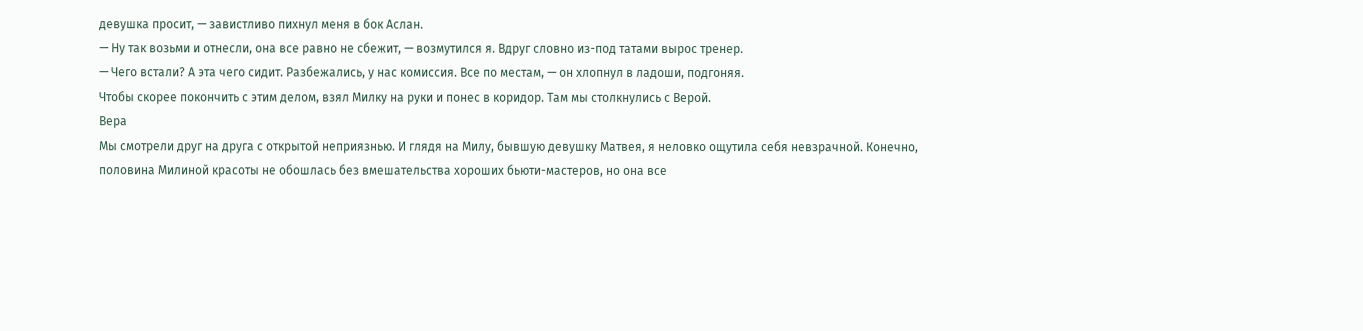девушка просит, — завистливо пихнул меня в бок Аслан.
— Ну так возьми и отнесли, она все равно не сбежит, — возмутился я. Вдруг словно из-под татами вырос тренер.
— Чего встали? А эта чего сидит. Разбежались, у нас комиссия. Все по местам, — он хлопнул в ладоши, подгоняя.
Чтобы скорее покончить с этим делом, взял Милку на руки и понес в коридор. Там мы столкнулись с Верой.
Вера
Мы смотрели друг на друга с открытой неприязнью. И глядя на Милу, бывшую девушку Матвея, я неловко ощутила себя невзрачной. Конечно, половина Милиной красоты не обошлась без вмешательства хороших бьюти-мастеров, но она все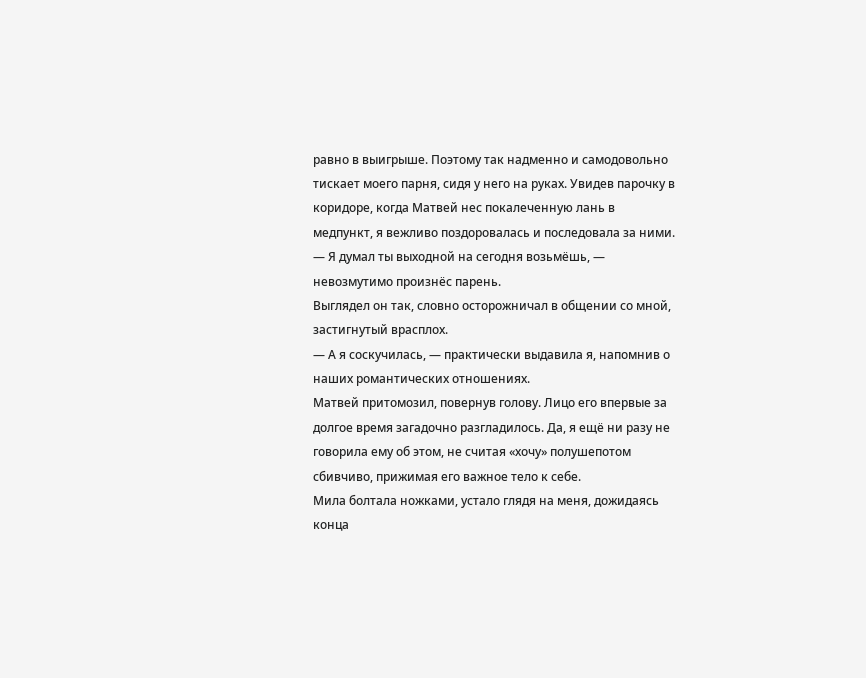равно в выигрыше. Поэтому так надменно и самодовольно тискает моего парня, сидя у него на руках. Увидев парочку в коридоре, когда Матвей нес покалеченную лань в медпункт, я вежливо поздоровалась и последовала за ними.
— Я думал ты выходной на сегодня возьмёшь, — невозмутимо произнёс парень.
Выглядел он так, словно осторожничал в общении со мной, застигнутый врасплох.
— А я соскучилась, — практически выдавила я, напомнив о наших романтических отношениях.
Матвей притомозил, повернув голову. Лицо его впервые за долгое время загадочно разгладилось. Да, я ещё ни разу не говорила ему об этом, не считая «хочу» полушепотом сбивчиво, прижимая его важное тело к себе.
Мила болтала ножками, устало глядя на меня, дожидаясь конца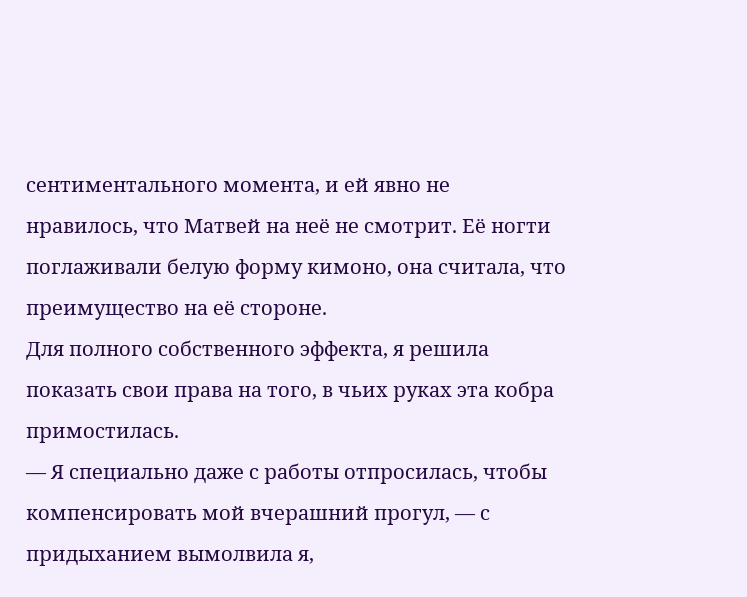сентиментального момента, и ей явно не нравилось, что Матвей на неё не смотрит. Её ногти поглаживали белую форму кимоно, она считала, что преимущество на её стороне.
Для полного собственного эффекта, я решила показать свои права на того, в чьих руках эта кобра примостилась.
— Я специально даже с работы отпросилась, чтобы компенсировать мой вчерашний прогул, — с придыханием вымолвила я,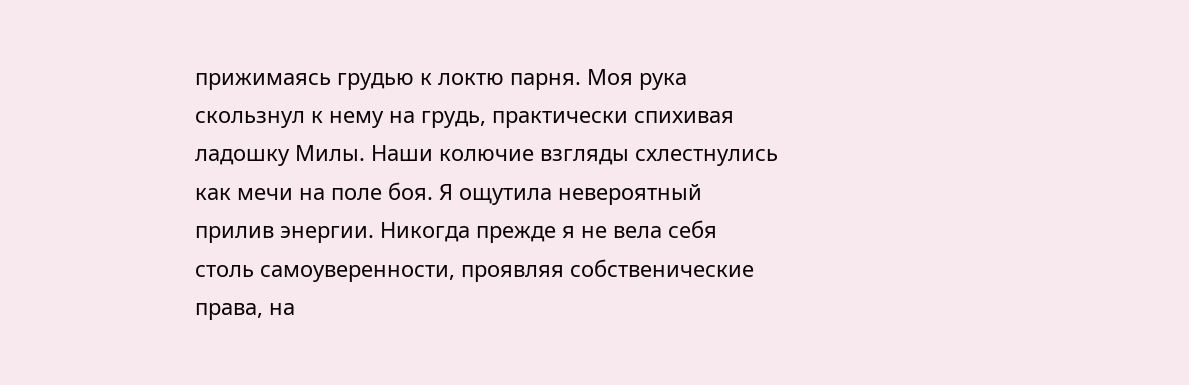прижимаясь грудью к локтю парня. Моя рука скользнул к нему на грудь, практически спихивая ладошку Милы. Наши колючие взгляды схлестнулись как мечи на поле боя. Я ощутила невероятный прилив энергии. Никогда прежде я не вела себя столь самоуверенности, проявляя собственические права, на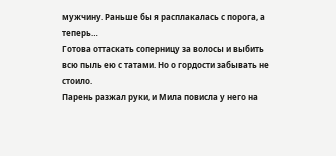мужчину. Раньше бы я расплакалась с порога, а теперь…
Готова оттаскать соперницу за волосы и выбить всю пыль ею с татами. Но о гордости забывать не стоило.
Парень разжал руки, и Мила повисла у него на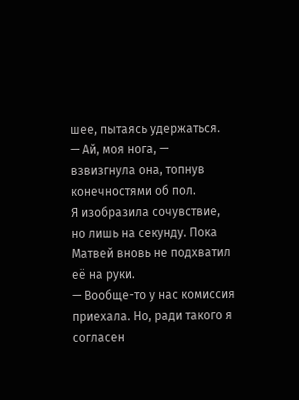шее, пытаясь удержаться.
— Ай, моя нога, — взвизгнула она, топнув конечностями об пол.
Я изобразила сочувствие, но лишь на секунду. Пока Матвей вновь не подхватил её на руки.
— Вообще-то у нас комиссия приехала. Но, ради такого я согласен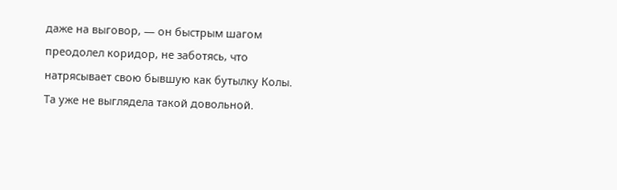даже на выговор, — он быстрым шагом преодолел коридор, не заботясь, что натрясывает свою бывшую как бутылку Колы.
Та уже не выглядела такой довольной.